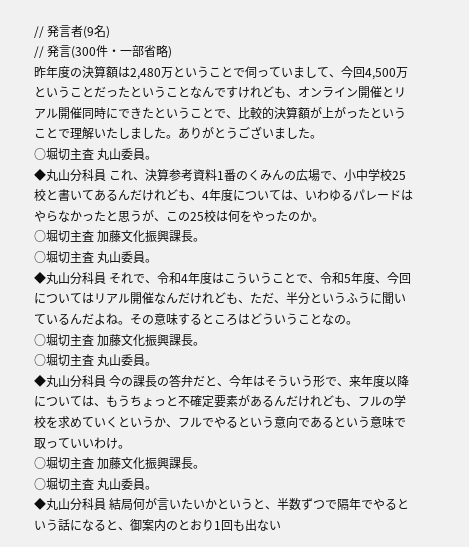// 発言者(9名)
// 発言(300件・一部省略)
昨年度の決算額は2,480万ということで伺っていまして、今回4,500万ということだったということなんですけれども、オンライン開催とリアル開催同時にできたということで、比較的決算額が上がったということで理解いたしました。ありがとうございました。
○堀切主査 丸山委員。
◆丸山分科員 これ、決算参考資料1番のくみんの広場で、小中学校25校と書いてあるんだけれども、4年度については、いわゆるパレードはやらなかったと思うが、この25校は何をやったのか。
○堀切主査 加藤文化振興課長。
○堀切主査 丸山委員。
◆丸山分科員 それで、令和4年度はこういうことで、令和5年度、今回についてはリアル開催なんだけれども、ただ、半分というふうに聞いているんだよね。その意味するところはどういうことなの。
○堀切主査 加藤文化振興課長。
○堀切主査 丸山委員。
◆丸山分科員 今の課長の答弁だと、今年はそういう形で、来年度以降については、もうちょっと不確定要素があるんだけれども、フルの学校を求めていくというか、フルでやるという意向であるという意味で取っていいわけ。
○堀切主査 加藤文化振興課長。
○堀切主査 丸山委員。
◆丸山分科員 結局何が言いたいかというと、半数ずつで隔年でやるという話になると、御案内のとおり1回も出ない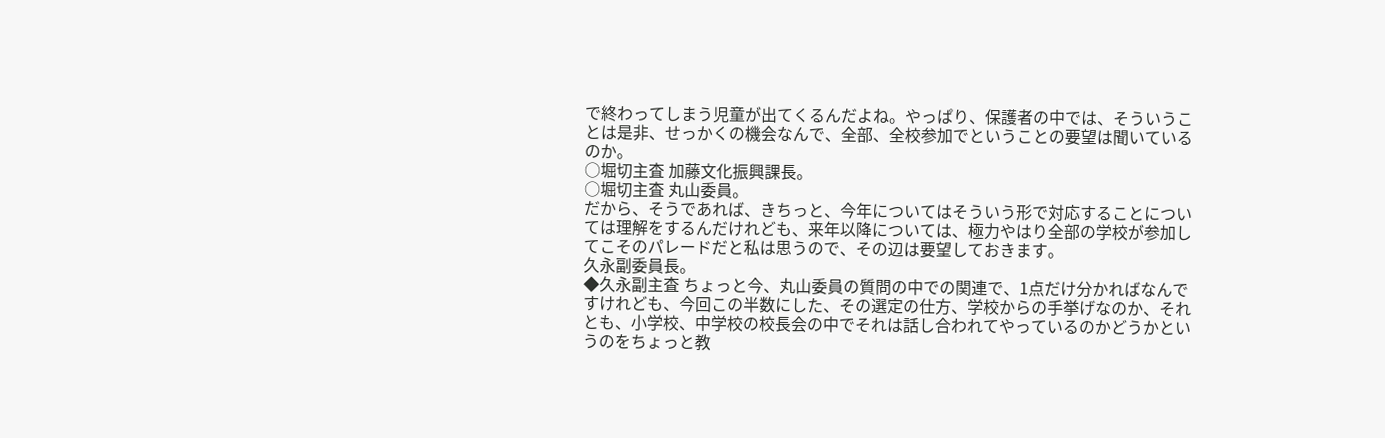で終わってしまう児童が出てくるんだよね。やっぱり、保護者の中では、そういうことは是非、せっかくの機会なんで、全部、全校参加でということの要望は聞いているのか。
○堀切主査 加藤文化振興課長。
○堀切主査 丸山委員。
だから、そうであれば、きちっと、今年についてはそういう形で対応することについては理解をするんだけれども、来年以降については、極力やはり全部の学校が参加してこそのパレードだと私は思うので、その辺は要望しておきます。
久永副委員長。
◆久永副主査 ちょっと今、丸山委員の質問の中での関連で、1点だけ分かればなんですけれども、今回この半数にした、その選定の仕方、学校からの手挙げなのか、それとも、小学校、中学校の校長会の中でそれは話し合われてやっているのかどうかというのをちょっと教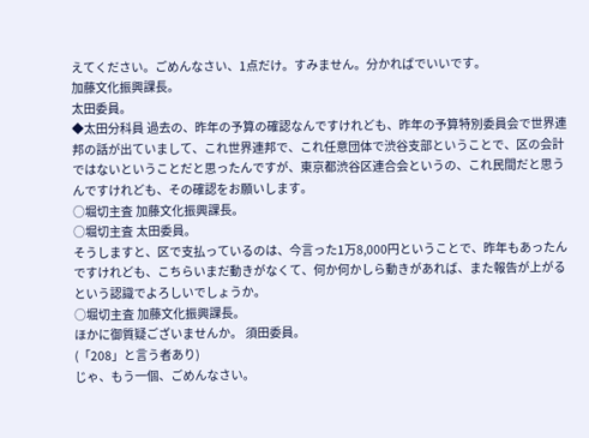えてください。ごめんなさい、1点だけ。すみません。分かればでいいです。
加藤文化振興課長。
太田委員。
◆太田分科員 過去の、昨年の予算の確認なんですけれども、昨年の予算特別委員会で世界連邦の話が出ていまして、これ世界連邦で、これ任意団体で渋谷支部ということで、区の会計ではないということだと思ったんですが、東京都渋谷区連合会というの、これ民間だと思うんですけれども、その確認をお願いします。
○堀切主査 加藤文化振興課長。
○堀切主査 太田委員。
そうしますと、区で支払っているのは、今言った1万8,000円ということで、昨年もあったんですけれども、こちらいまだ動きがなくて、何か何かしら動きがあれば、また報告が上がるという認識でよろしいでしょうか。
○堀切主査 加藤文化振興課長。
ほかに御質疑ございませんか。 須田委員。
(「208」と言う者あり)
じゃ、もう一個、ごめんなさい。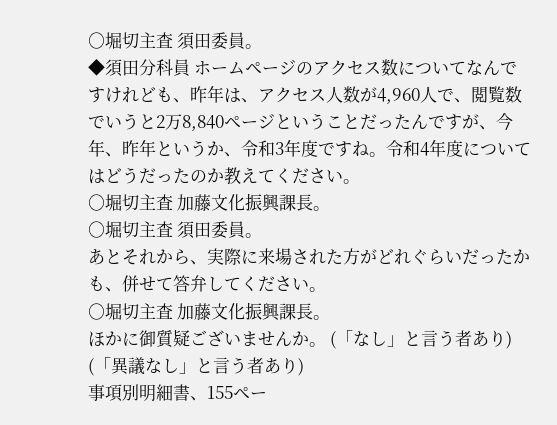○堀切主査 須田委員。
◆須田分科員 ホームページのアクセス数についてなんですけれども、昨年は、アクセス人数が4,960人で、閲覧数でいうと2万8,840ページということだったんですが、今年、昨年というか、令和3年度ですね。令和4年度についてはどうだったのか教えてください。
○堀切主査 加藤文化振興課長。
○堀切主査 須田委員。
あとそれから、実際に来場された方がどれぐらいだったかも、併せて答弁してください。
○堀切主査 加藤文化振興課長。
ほかに御質疑ございませんか。 (「なし」と言う者あり)
(「異議なし」と言う者あり)
事項別明細書、155ペー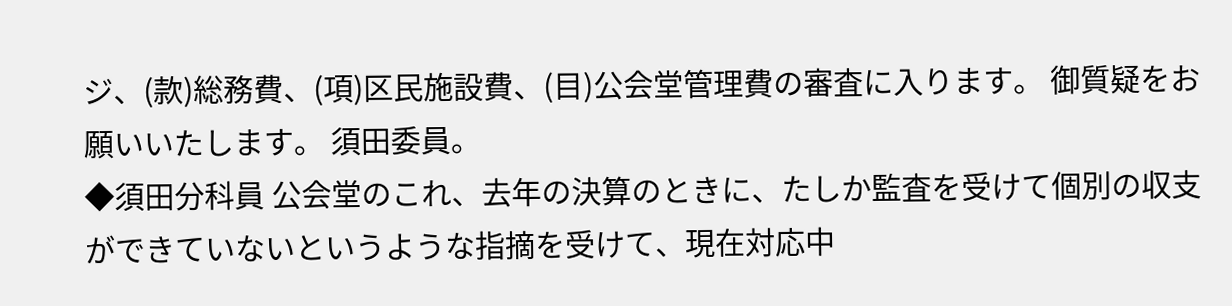ジ、(款)総務費、(項)区民施設費、(目)公会堂管理費の審査に入ります。 御質疑をお願いいたします。 須田委員。
◆須田分科員 公会堂のこれ、去年の決算のときに、たしか監査を受けて個別の収支ができていないというような指摘を受けて、現在対応中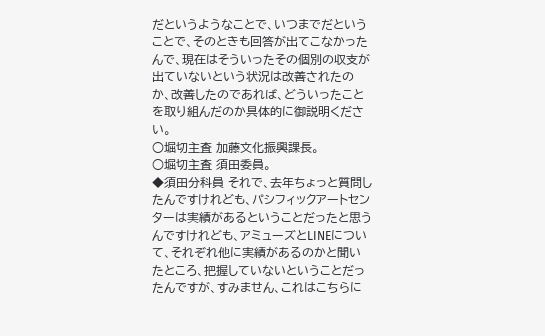だというようなことで、いつまでだということで、そのときも回答が出てこなかったんで、現在はそういったその個別の収支が出ていないという状況は改善されたのか、改善したのであれば、どういったことを取り組んだのか具体的に御説明ください。
○堀切主査 加藤文化振興課長。
○堀切主査 須田委員。
◆須田分科員 それで、去年ちょっと質問したんですけれども、パシフィックアートセンターは実績があるということだったと思うんですけれども、アミューズとLINEについて、それぞれ他に実績があるのかと聞いたところ、把握していないということだったんですが、すみません、これはこちらに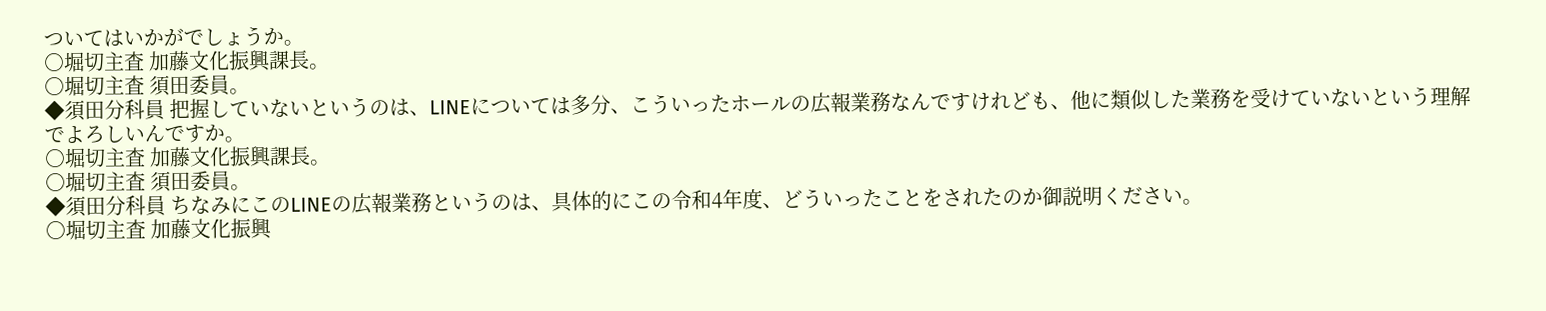ついてはいかがでしょうか。
○堀切主査 加藤文化振興課長。
○堀切主査 須田委員。
◆須田分科員 把握していないというのは、LINEについては多分、こういったホールの広報業務なんですけれども、他に類似した業務を受けていないという理解でよろしいんですか。
○堀切主査 加藤文化振興課長。
○堀切主査 須田委員。
◆須田分科員 ちなみにこのLINEの広報業務というのは、具体的にこの令和4年度、どういったことをされたのか御説明ください。
○堀切主査 加藤文化振興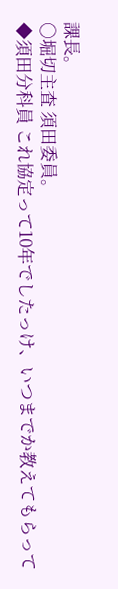課長。
○堀切主査 須田委員。
◆須田分科員 これ協定って10年でしたっけ、いつまでか教えてもらって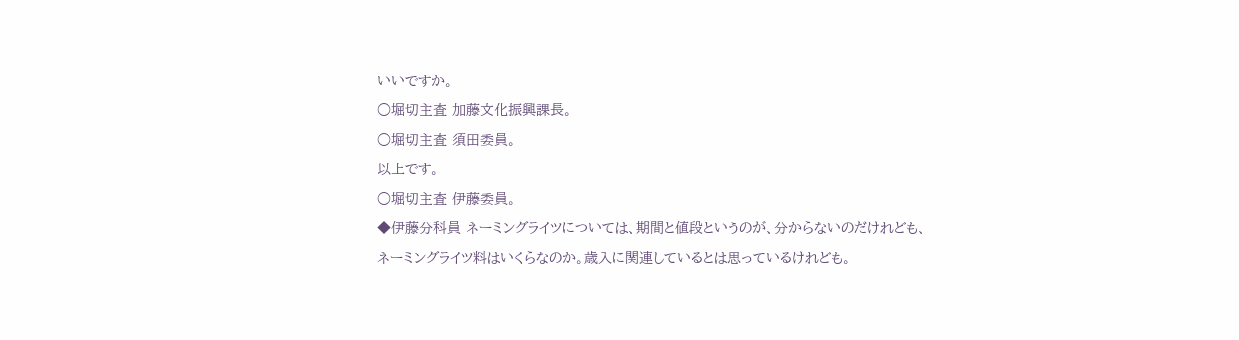いいですか。
○堀切主査 加藤文化振興課長。
○堀切主査 須田委員。
以上です。
○堀切主査 伊藤委員。
◆伊藤分科員 ネーミングライツについては、期間と値段というのが、分からないのだけれども、ネーミングライツ料はいくらなのか。歳入に関連しているとは思っているけれども。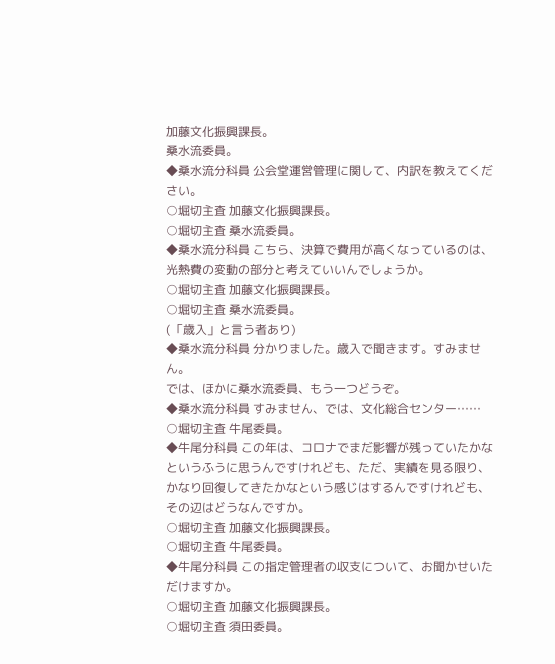加藤文化振興課長。
桑水流委員。
◆桑水流分科員 公会堂運営管理に関して、内訳を教えてください。
○堀切主査 加藤文化振興課長。
○堀切主査 桑水流委員。
◆桑水流分科員 こちら、決算で費用が高くなっているのは、光熱費の変動の部分と考えていいんでしょうか。
○堀切主査 加藤文化振興課長。
○堀切主査 桑水流委員。
(「歳入」と言う者あり)
◆桑水流分科員 分かりました。歳入で聞きます。すみません。
では、ほかに桑水流委員、もう一つどうぞ。
◆桑水流分科員 すみません、では、文化総合センター……
○堀切主査 牛尾委員。
◆牛尾分科員 この年は、コロナでまだ影響が残っていたかなというふうに思うんですけれども、ただ、実績を見る限り、かなり回復してきたかなという感じはするんですけれども、その辺はどうなんですか。
○堀切主査 加藤文化振興課長。
○堀切主査 牛尾委員。
◆牛尾分科員 この指定管理者の収支について、お聞かせいただけますか。
○堀切主査 加藤文化振興課長。
○堀切主査 須田委員。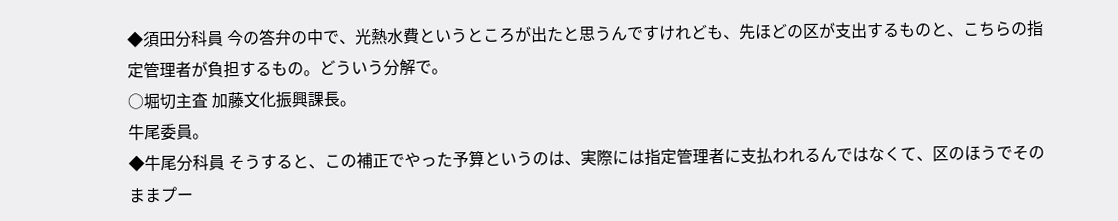◆須田分科員 今の答弁の中で、光熱水費というところが出たと思うんですけれども、先ほどの区が支出するものと、こちらの指定管理者が負担するもの。どういう分解で。
○堀切主査 加藤文化振興課長。
牛尾委員。
◆牛尾分科員 そうすると、この補正でやった予算というのは、実際には指定管理者に支払われるんではなくて、区のほうでそのままプー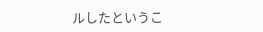ルしたというこ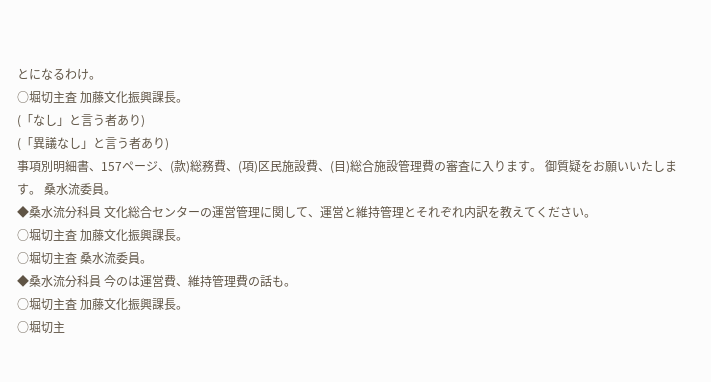とになるわけ。
○堀切主査 加藤文化振興課長。
(「なし」と言う者あり)
(「異議なし」と言う者あり)
事項別明細書、157ページ、(款)総務費、(項)区民施設費、(目)総合施設管理費の審査に入ります。 御質疑をお願いいたします。 桑水流委員。
◆桑水流分科員 文化総合センターの運営管理に関して、運営と維持管理とそれぞれ内訳を教えてください。
○堀切主査 加藤文化振興課長。
○堀切主査 桑水流委員。
◆桑水流分科員 今のは運営費、維持管理費の話も。
○堀切主査 加藤文化振興課長。
○堀切主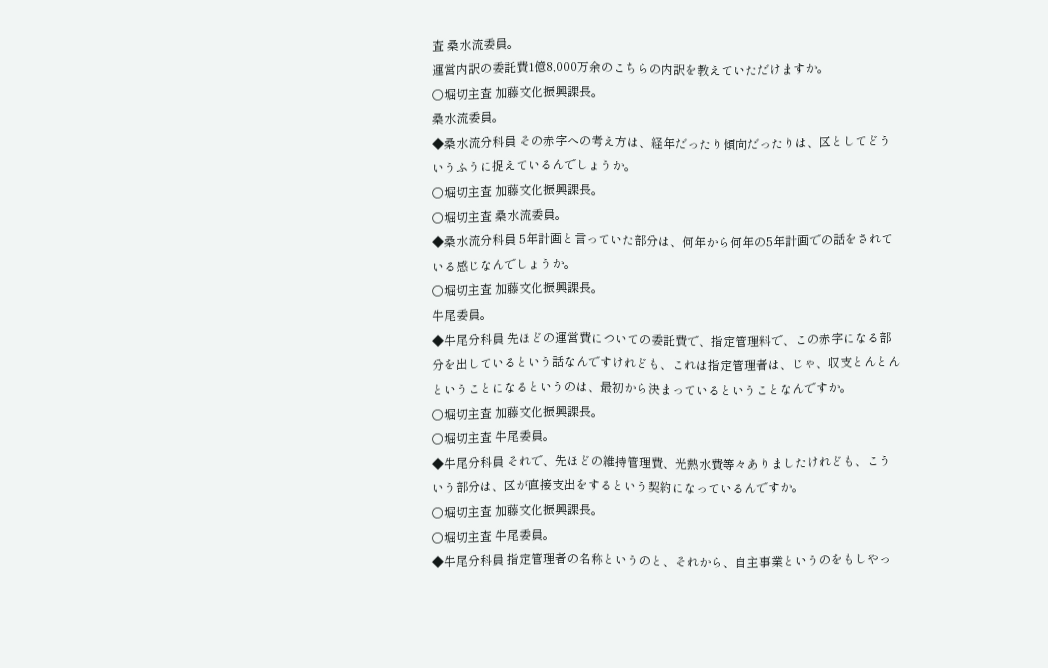査 桑水流委員。
運営内訳の委託費1億8,000万余のこちらの内訳を教えていただけますか。
○堀切主査 加藤文化振興課長。
桑水流委員。
◆桑水流分科員 その赤字への考え方は、経年だったり傾向だったりは、区としてどういうふうに捉えているんでしょうか。
○堀切主査 加藤文化振興課長。
○堀切主査 桑水流委員。
◆桑水流分科員 5年計画と言っていた部分は、何年から何年の5年計画での話をされている感じなんでしょうか。
○堀切主査 加藤文化振興課長。
牛尾委員。
◆牛尾分科員 先ほどの運営費についての委託費で、指定管理料で、この赤字になる部分を出しているという話なんですけれども、これは指定管理者は、じゃ、収支とんとんということになるというのは、最初から決まっているということなんですか。
○堀切主査 加藤文化振興課長。
○堀切主査 牛尾委員。
◆牛尾分科員 それで、先ほどの維持管理費、光熱水費等々ありましたけれども、こういう部分は、区が直接支出をするという契約になっているんですか。
○堀切主査 加藤文化振興課長。
○堀切主査 牛尾委員。
◆牛尾分科員 指定管理者の名称というのと、それから、自主事業というのをもしやっ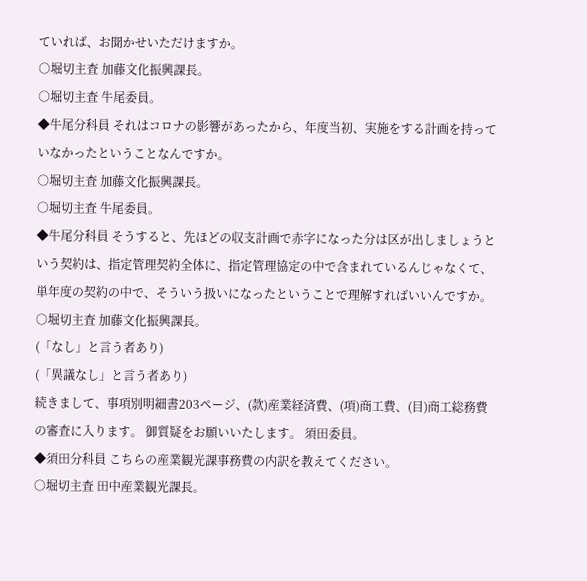ていれば、お聞かせいただけますか。
○堀切主査 加藤文化振興課長。
○堀切主査 牛尾委員。
◆牛尾分科員 それはコロナの影響があったから、年度当初、実施をする計画を持っていなかったということなんですか。
○堀切主査 加藤文化振興課長。
○堀切主査 牛尾委員。
◆牛尾分科員 そうすると、先ほどの収支計画で赤字になった分は区が出しましょうという契約は、指定管理契約全体に、指定管理協定の中で含まれているんじゃなくて、単年度の契約の中で、そういう扱いになったということで理解すればいいんですか。
○堀切主査 加藤文化振興課長。
(「なし」と言う者あり)
(「異議なし」と言う者あり)
続きまして、事項別明細書203ページ、(款)産業経済費、(項)商工費、(目)商工総務費の審査に入ります。 御質疑をお願いいたします。 須田委員。
◆須田分科員 こちらの産業観光課事務費の内訳を教えてください。
○堀切主査 田中産業観光課長。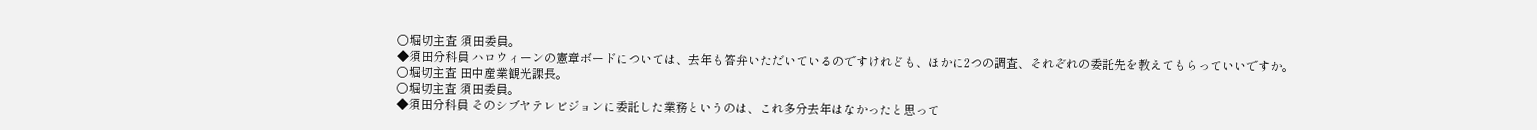○堀切主査 須田委員。
◆須田分科員 ハロウィーンの憲章ボードについては、去年も答弁いただいているのですけれども、ほかに2つの調査、それぞれの委託先を教えてもらっていいですか。
○堀切主査 田中産業観光課長。
○堀切主査 須田委員。
◆須田分科員 そのシブヤテレビジョンに委託した業務というのは、これ多分去年はなかったと思って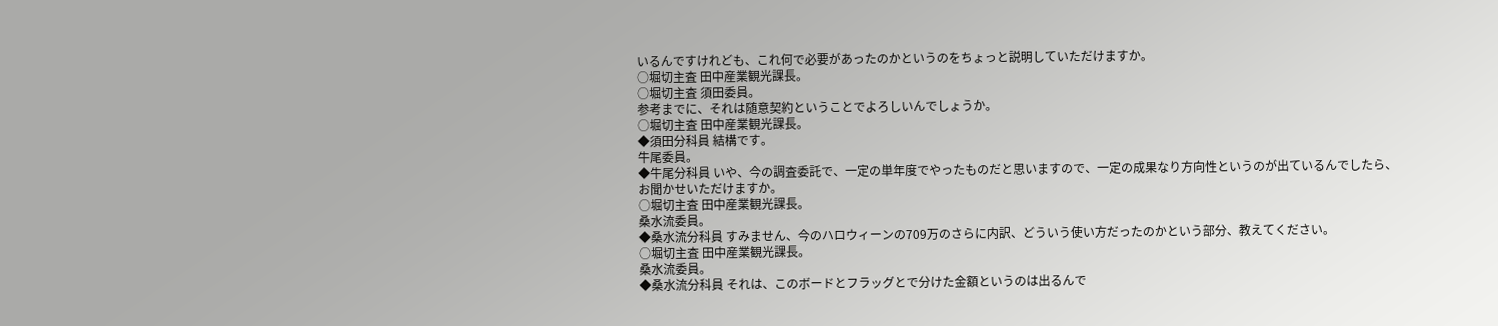いるんですけれども、これ何で必要があったのかというのをちょっと説明していただけますか。
○堀切主査 田中産業観光課長。
○堀切主査 須田委員。
参考までに、それは随意契約ということでよろしいんでしょうか。
○堀切主査 田中産業観光課長。
◆須田分科員 結構です。
牛尾委員。
◆牛尾分科員 いや、今の調査委託で、一定の単年度でやったものだと思いますので、一定の成果なり方向性というのが出ているんでしたら、お聞かせいただけますか。
○堀切主査 田中産業観光課長。
桑水流委員。
◆桑水流分科員 すみません、今のハロウィーンの709万のさらに内訳、どういう使い方だったのかという部分、教えてください。
○堀切主査 田中産業観光課長。
桑水流委員。
◆桑水流分科員 それは、このボードとフラッグとで分けた金額というのは出るんで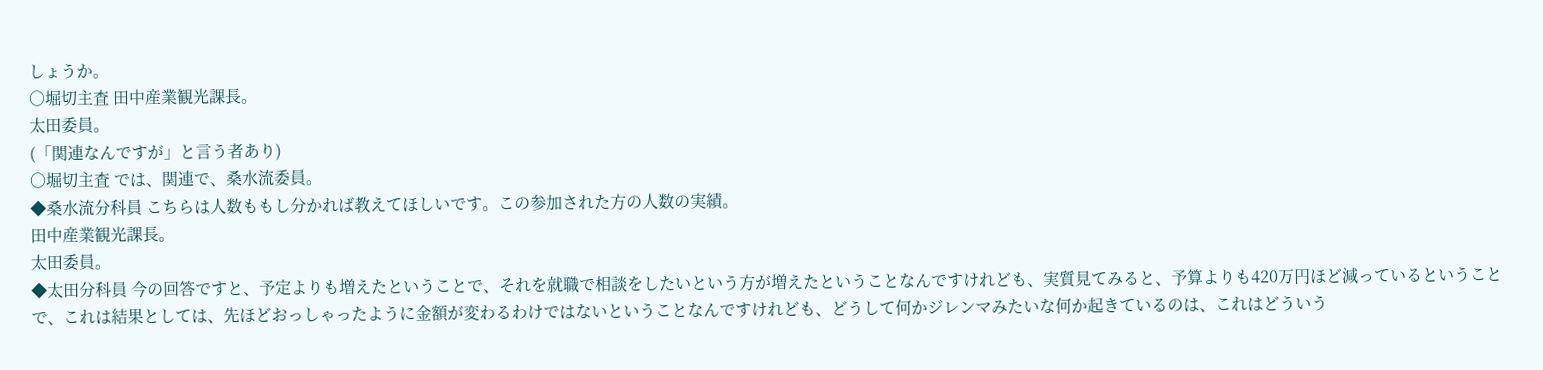しょうか。
○堀切主査 田中産業観光課長。
太田委員。
(「関連なんですが」と言う者あり)
○堀切主査 では、関連で、桑水流委員。
◆桑水流分科員 こちらは人数ももし分かれば教えてほしいです。この参加された方の人数の実績。
田中産業観光課長。
太田委員。
◆太田分科員 今の回答ですと、予定よりも増えたということで、それを就職で相談をしたいという方が増えたということなんですけれども、実質見てみると、予算よりも420万円ほど減っているということで、これは結果としては、先ほどおっしゃったように金額が変わるわけではないということなんですけれども、どうして何かジレンマみたいな何か起きているのは、これはどういう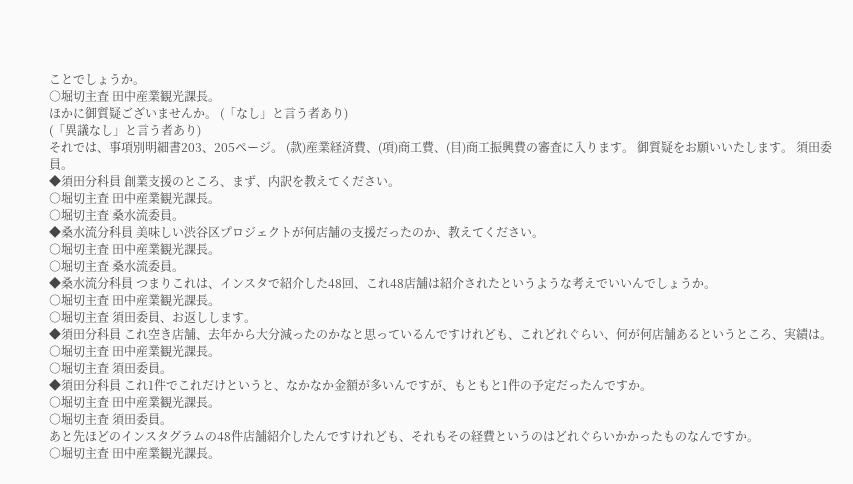ことでしょうか。
○堀切主査 田中産業観光課長。
ほかに御質疑ございませんか。 (「なし」と言う者あり)
(「異議なし」と言う者あり)
それでは、事項別明細書203、205ページ。 (款)産業経済費、(項)商工費、(目)商工振興費の審査に入ります。 御質疑をお願いいたします。 須田委員。
◆須田分科員 創業支援のところ、まず、内訳を教えてください。
○堀切主査 田中産業観光課長。
○堀切主査 桑水流委員。
◆桑水流分科員 美味しい渋谷区プロジェクトが何店舗の支援だったのか、教えてください。
○堀切主査 田中産業観光課長。
○堀切主査 桑水流委員。
◆桑水流分科員 つまりこれは、インスタで紹介した48回、これ48店舗は紹介されたというような考えでいいんでしょうか。
○堀切主査 田中産業観光課長。
○堀切主査 須田委員、お返しします。
◆須田分科員 これ空き店舗、去年から大分減ったのかなと思っているんですけれども、これどれぐらい、何が何店舗あるというところ、実績は。
○堀切主査 田中産業観光課長。
○堀切主査 須田委員。
◆須田分科員 これ1件でこれだけというと、なかなか金額が多いんですが、もともと1件の予定だったんですか。
○堀切主査 田中産業観光課長。
○堀切主査 須田委員。
あと先ほどのインスタグラムの48件店舗紹介したんですけれども、それもその経費というのはどれぐらいかかったものなんですか。
○堀切主査 田中産業観光課長。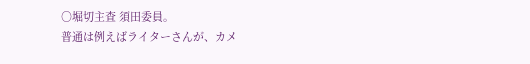○堀切主査 須田委員。
普通は例えばライターさんが、カメ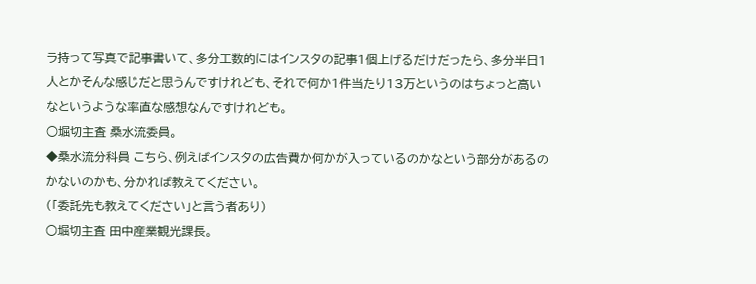ラ持って写真で記事書いて、多分工数的にはインスタの記事1個上げるだけだったら、多分半日1人とかそんな感じだと思うんですけれども、それで何か1件当たり13万というのはちょっと高いなというような率直な感想なんですけれども。
○堀切主査 桑水流委員。
◆桑水流分科員 こちら、例えばインスタの広告費か何かが入っているのかなという部分があるのかないのかも、分かれば教えてください。
(「委託先も教えてください」と言う者あり)
○堀切主査 田中産業観光課長。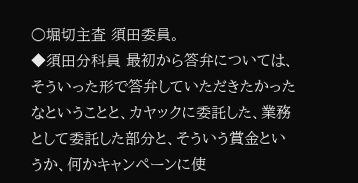○堀切主査 須田委員。
◆須田分科員 最初から答弁については、そういった形で答弁していただきたかったなということと、カヤックに委託した、業務として委託した部分と、そういう賞金というか、何かキャンペーンに使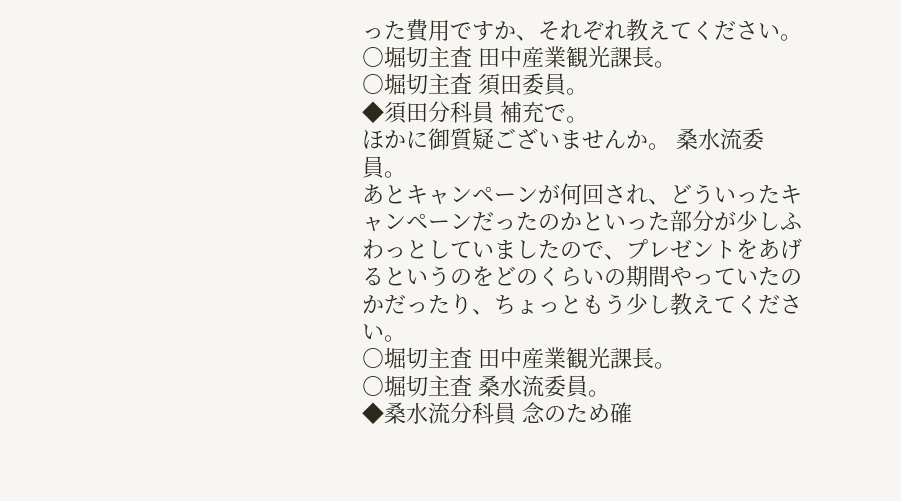った費用ですか、それぞれ教えてください。
○堀切主査 田中産業観光課長。
○堀切主査 須田委員。
◆須田分科員 補充で。
ほかに御質疑ございませんか。 桑水流委員。
あとキャンペーンが何回され、どういったキャンペーンだったのかといった部分が少しふわっとしていましたので、プレゼントをあげるというのをどのくらいの期間やっていたのかだったり、ちょっともう少し教えてください。
○堀切主査 田中産業観光課長。
○堀切主査 桑水流委員。
◆桑水流分科員 念のため確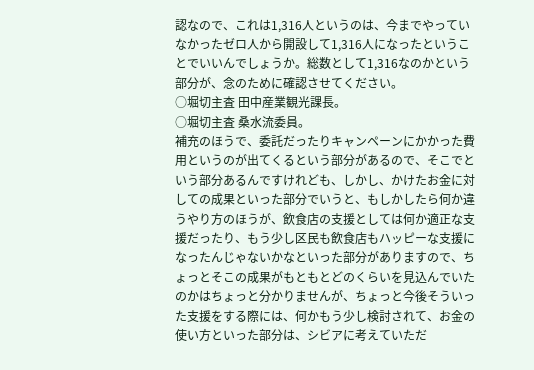認なので、これは1,316人というのは、今までやっていなかったゼロ人から開設して1,316人になったということでいいんでしょうか。総数として1,316なのかという部分が、念のために確認させてください。
○堀切主査 田中産業観光課長。
○堀切主査 桑水流委員。
補充のほうで、委託だったりキャンペーンにかかった費用というのが出てくるという部分があるので、そこでという部分あるんですけれども、しかし、かけたお金に対しての成果といった部分でいうと、もしかしたら何か違うやり方のほうが、飲食店の支援としては何か適正な支援だったり、もう少し区民も飲食店もハッピーな支援になったんじゃないかなといった部分がありますので、ちょっとそこの成果がもともとどのくらいを見込んでいたのかはちょっと分かりませんが、ちょっと今後そういった支援をする際には、何かもう少し検討されて、お金の使い方といった部分は、シビアに考えていただ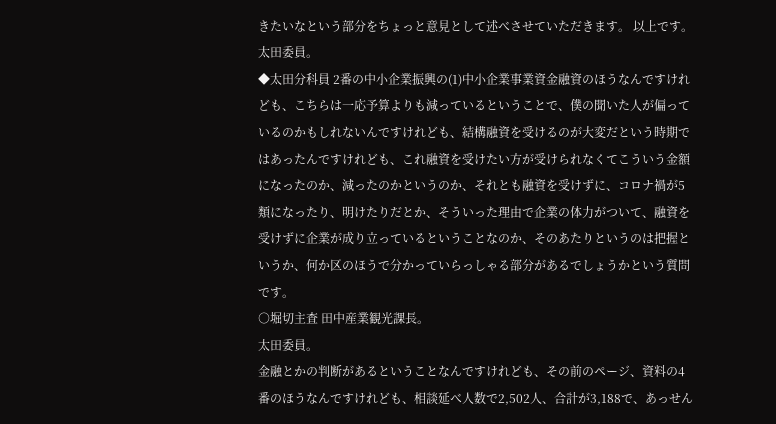きたいなという部分をちょっと意見として述べさせていただきます。 以上です。
太田委員。
◆太田分科員 2番の中小企業振興の(1)中小企業事業資金融資のほうなんですけれども、こちらは一応予算よりも減っているということで、僕の聞いた人が偏っているのかもしれないんですけれども、結構融資を受けるのが大変だという時期ではあったんですけれども、これ融資を受けたい方が受けられなくてこういう金額になったのか、減ったのかというのか、それとも融資を受けずに、コロナ禍が5類になったり、明けたりだとか、そういった理由で企業の体力がついて、融資を受けずに企業が成り立っているということなのか、そのあたりというのは把握というか、何か区のほうで分かっていらっしゃる部分があるでしょうかという質問です。
○堀切主査 田中産業観光課長。
太田委員。
金融とかの判断があるということなんですけれども、その前のページ、資料の4番のほうなんですけれども、相談延べ人数で2,502人、合計が3,188で、あっせん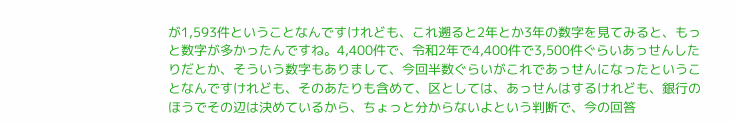が1,593件ということなんですけれども、これ遡ると2年とか3年の数字を見てみると、もっと数字が多かったんですね。4,400件で、令和2年で4,400件で3,500件ぐらいあっせんしたりだとか、そういう数字もありまして、今回半数ぐらいがこれであっせんになったということなんですけれども、そのあたりも含めて、区としては、あっせんはするけれども、銀行のほうでその辺は決めているから、ちょっと分からないよという判断で、今の回答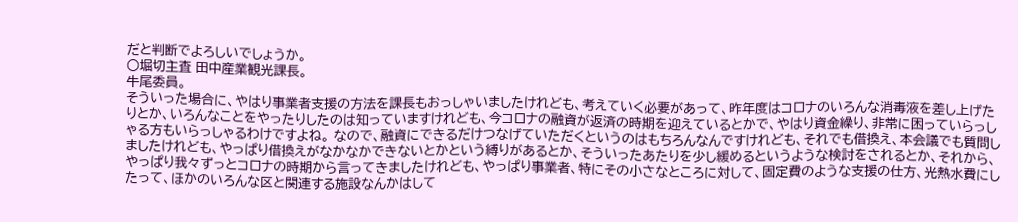だと判断でよろしいでしょうか。
○堀切主査 田中産業観光課長。
牛尾委員。
そういった場合に、やはり事業者支援の方法を課長もおっしゃいましたけれども、考えていく必要があって、昨年度はコロナのいろんな消毒液を差し上げたりとか、いろんなことをやったりしたのは知っていますけれども、今コロナの融資が返済の時期を迎えているとかで、やはり資金繰り、非常に困っていらっしゃる方もいらっしゃるわけですよね。 なので、融資にできるだけつなげていただくというのはもちろんなんですけれども、それでも借換え、本会議でも質問しましたけれども、やっぱり借換えがなかなかできないとかという縛りがあるとか、そういったあたりを少し緩めるというような検討をされるとか、それから、やっぱり我々ずっとコロナの時期から言ってきましたけれども、やっぱり事業者、特にその小さなところに対して、固定費のような支援の仕方、光熱水費にしたって、ほかのいろんな区と関連する施設なんかはして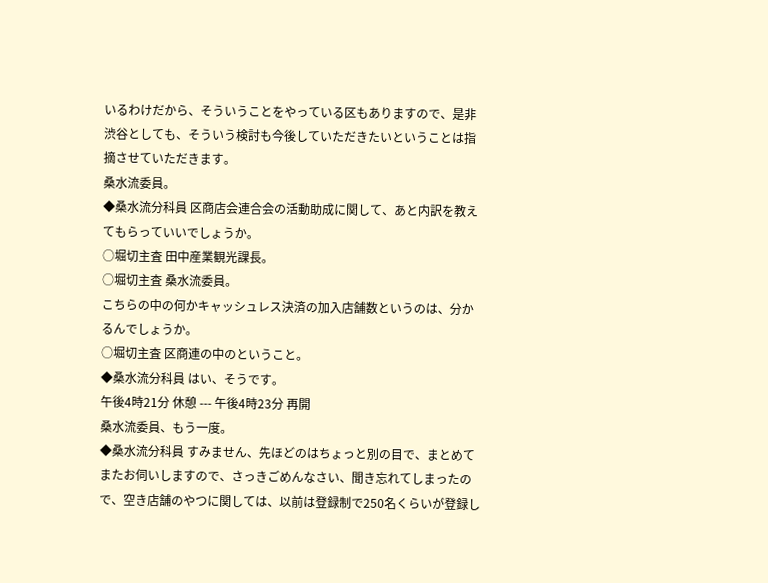いるわけだから、そういうことをやっている区もありますので、是非渋谷としても、そういう検討も今後していただきたいということは指摘させていただきます。
桑水流委員。
◆桑水流分科員 区商店会連合会の活動助成に関して、あと内訳を教えてもらっていいでしょうか。
○堀切主査 田中産業観光課長。
○堀切主査 桑水流委員。
こちらの中の何かキャッシュレス決済の加入店舗数というのは、分かるんでしょうか。
○堀切主査 区商連の中のということ。
◆桑水流分科員 はい、そうです。
午後4時21分 休憩 --- 午後4時23分 再開
桑水流委員、もう一度。
◆桑水流分科員 すみません、先ほどのはちょっと別の目で、まとめてまたお伺いしますので、さっきごめんなさい、聞き忘れてしまったので、空き店舗のやつに関しては、以前は登録制で250名くらいが登録し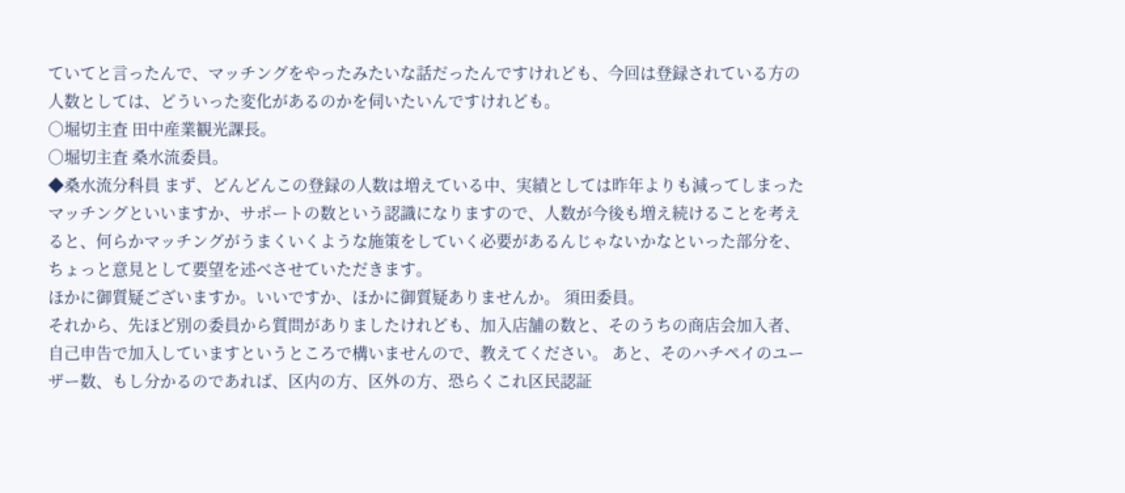ていてと言ったんで、マッチングをやったみたいな話だったんですけれども、今回は登録されている方の人数としては、どういった変化があるのかを伺いたいんですけれども。
○堀切主査 田中産業観光課長。
○堀切主査 桑水流委員。
◆桑水流分科員 まず、どんどんこの登録の人数は増えている中、実績としては昨年よりも減ってしまったマッチングといいますか、サポートの数という認識になりますので、人数が今後も増え続けることを考えると、何らかマッチングがうまくいくような施策をしていく必要があるんじゃないかなといった部分を、ちょっと意見として要望を述べさせていただきます。
ほかに御質疑ございますか。いいですか、ほかに御質疑ありませんか。 須田委員。
それから、先ほど別の委員から質問がありましたけれども、加入店舗の数と、そのうちの商店会加入者、自己申告で加入していますというところで構いませんので、教えてください。 あと、そのハチペイのユーザー数、もし分かるのであれば、区内の方、区外の方、恐らくこれ区民認証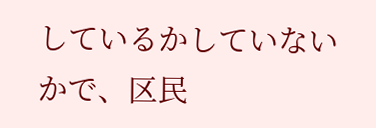しているかしていないかで、区民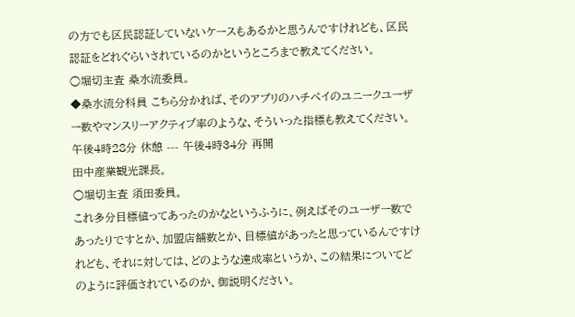の方でも区民認証していないケースもあるかと思うんですけれども、区民認証をどれぐらいされているのかというところまで教えてください。
○堀切主査 桑水流委員。
◆桑水流分科員 こちら分かれば、そのアプリのハチペイのユニークユーザー数やマンスリーアクティブ率のような、そういった指標も教えてください。
午後4時28分 休憩 --- 午後4時34分 再開
田中産業観光課長。
○堀切主査 須田委員。
これ多分目標値ってあったのかなというふうに、例えばそのユーザー数であったりですとか、加盟店舗数とか、目標値があったと思っているんですけれども、それに対しては、どのような達成率というか、この結果についてどのように評価されているのか、御説明ください。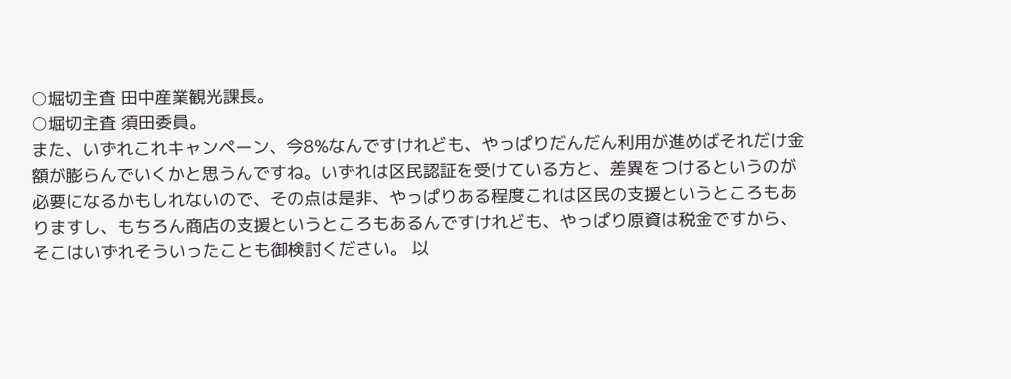○堀切主査 田中産業観光課長。
○堀切主査 須田委員。
また、いずれこれキャンペーン、今8%なんですけれども、やっぱりだんだん利用が進めばそれだけ金額が膨らんでいくかと思うんですね。いずれは区民認証を受けている方と、差異をつけるというのが必要になるかもしれないので、その点は是非、やっぱりある程度これは区民の支援というところもありますし、もちろん商店の支援というところもあるんですけれども、やっぱり原資は税金ですから、そこはいずれそういったことも御検討ください。 以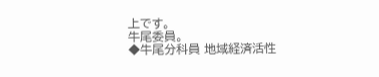上です。
牛尾委員。
◆牛尾分科員 地域経済活性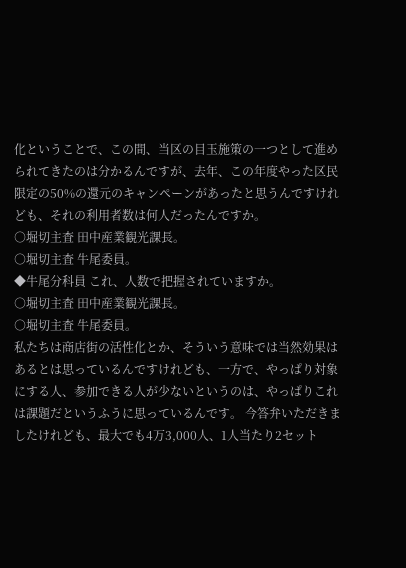化ということで、この間、当区の目玉施策の一つとして進められてきたのは分かるんですが、去年、この年度やった区民限定の50%の還元のキャンペーンがあったと思うんですけれども、それの利用者数は何人だったんですか。
○堀切主査 田中産業観光課長。
○堀切主査 牛尾委員。
◆牛尾分科員 これ、人数で把握されていますか。
○堀切主査 田中産業観光課長。
○堀切主査 牛尾委員。
私たちは商店街の活性化とか、そういう意味では当然効果はあるとは思っているんですけれども、一方で、やっぱり対象にする人、参加できる人が少ないというのは、やっぱりこれは課題だというふうに思っているんです。 今答弁いただきましたけれども、最大でも4万3,000人、1人当たり2セット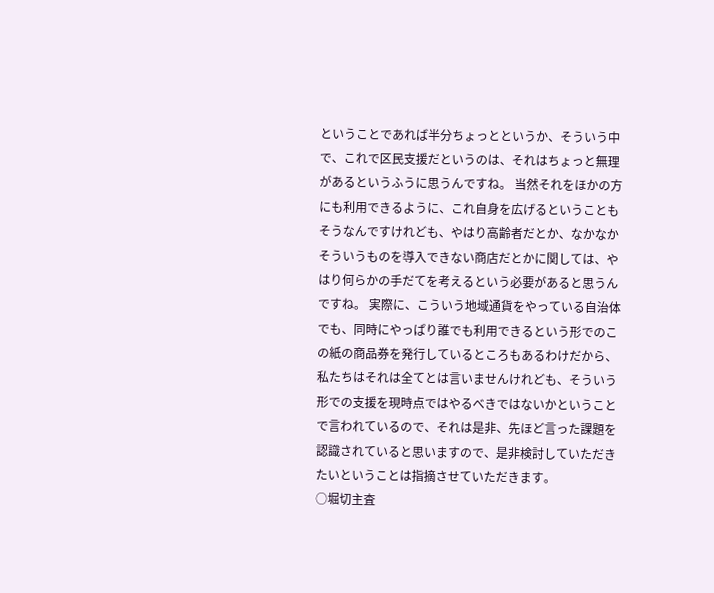ということであれば半分ちょっとというか、そういう中で、これで区民支援だというのは、それはちょっと無理があるというふうに思うんですね。 当然それをほかの方にも利用できるように、これ自身を広げるということもそうなんですけれども、やはり高齢者だとか、なかなかそういうものを導入できない商店だとかに関しては、やはり何らかの手だてを考えるという必要があると思うんですね。 実際に、こういう地域通貨をやっている自治体でも、同時にやっぱり誰でも利用できるという形でのこの紙の商品券を発行しているところもあるわけだから、私たちはそれは全てとは言いませんけれども、そういう形での支援を現時点ではやるべきではないかということで言われているので、それは是非、先ほど言った課題を認識されていると思いますので、是非検討していただきたいということは指摘させていただきます。
○堀切主査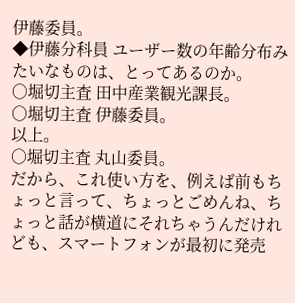伊藤委員。
◆伊藤分科員 ユーザー数の年齢分布みたいなものは、とってあるのか。
○堀切主査 田中産業観光課長。
○堀切主査 伊藤委員。
以上。
○堀切主査 丸山委員。
だから、これ使い方を、例えば前もちょっと言って、ちょっとごめんね、ちょっと話が横道にそれちゃうんだけれども、スマートフォンが最初に発売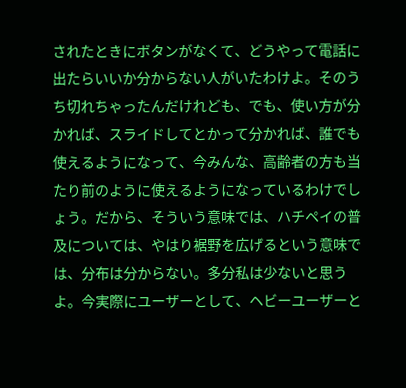されたときにボタンがなくて、どうやって電話に出たらいいか分からない人がいたわけよ。そのうち切れちゃったんだけれども、でも、使い方が分かれば、スライドしてとかって分かれば、誰でも使えるようになって、今みんな、高齢者の方も当たり前のように使えるようになっているわけでしょう。だから、そういう意味では、ハチペイの普及については、やはり裾野を広げるという意味では、分布は分からない。多分私は少ないと思うよ。今実際にユーザーとして、ヘビーユーザーと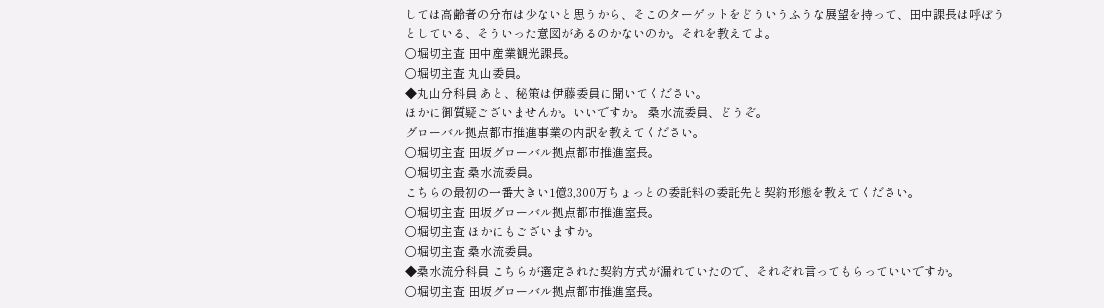しては高齢者の分布は少ないと思うから、そこのターゲットをどういうふうな展望を持って、田中課長は呼ぼうとしている、そういった意図があるのかないのか。それを教えてよ。
○堀切主査 田中産業観光課長。
○堀切主査 丸山委員。
◆丸山分科員 あと、秘策は伊藤委員に聞いてください。
ほかに御質疑ございませんか。いいですか。 桑水流委員、どうぞ。
グローバル拠点都市推進事業の内訳を教えてください。
○堀切主査 田坂グローバル拠点都市推進室長。
○堀切主査 桑水流委員。
こちらの最初の一番大きい1億3,300万ちょっとの委託料の委託先と契約形態を教えてください。
○堀切主査 田坂グローバル拠点都市推進室長。
○堀切主査 ほかにもございますか。
○堀切主査 桑水流委員。
◆桑水流分科員 こちらが選定された契約方式が漏れていたので、それぞれ言ってもらっていいですか。
○堀切主査 田坂グローバル拠点都市推進室長。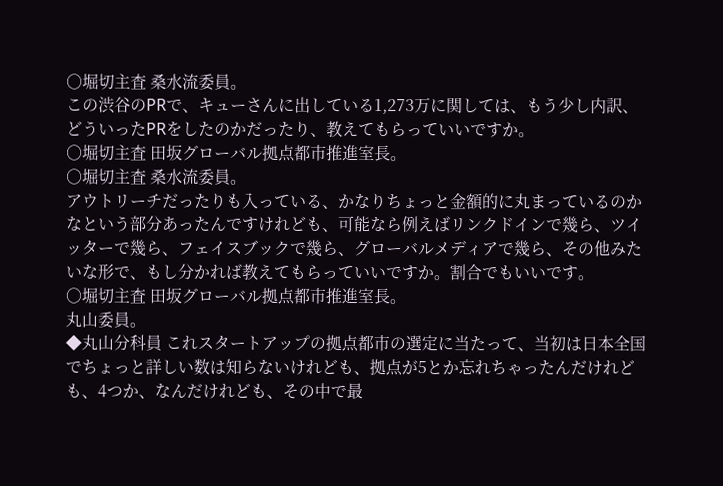○堀切主査 桑水流委員。
この渋谷のPRで、キューさんに出している1,273万に関しては、もう少し内訳、どういったPRをしたのかだったり、教えてもらっていいですか。
○堀切主査 田坂グローバル拠点都市推進室長。
○堀切主査 桑水流委員。
アウトリーチだったりも入っている、かなりちょっと金額的に丸まっているのかなという部分あったんですけれども、可能なら例えばリンクドインで幾ら、ツイッターで幾ら、フェイスブックで幾ら、グローバルメディアで幾ら、その他みたいな形で、もし分かれば教えてもらっていいですか。割合でもいいです。
○堀切主査 田坂グローバル拠点都市推進室長。
丸山委員。
◆丸山分科員 これスタートアップの拠点都市の選定に当たって、当初は日本全国でちょっと詳しい数は知らないけれども、拠点が5とか忘れちゃったんだけれども、4つか、なんだけれども、その中で最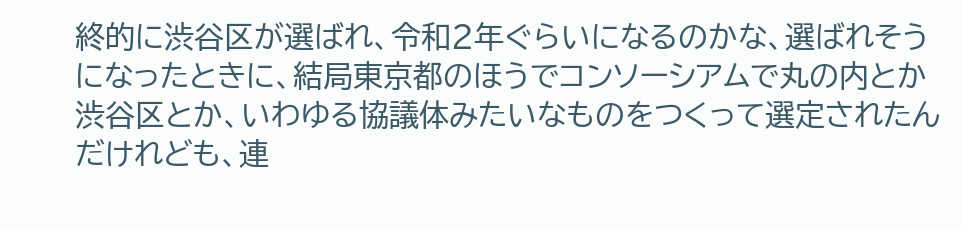終的に渋谷区が選ばれ、令和2年ぐらいになるのかな、選ばれそうになったときに、結局東京都のほうでコンソーシアムで丸の内とか渋谷区とか、いわゆる協議体みたいなものをつくって選定されたんだけれども、連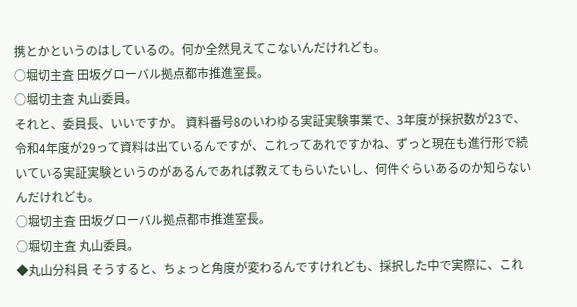携とかというのはしているの。何か全然見えてこないんだけれども。
○堀切主査 田坂グローバル拠点都市推進室長。
○堀切主査 丸山委員。
それと、委員長、いいですか。 資料番号8のいわゆる実証実験事業で、3年度が採択数が23で、令和4年度が29って資料は出ているんですが、これってあれですかね、ずっと現在も進行形で続いている実証実験というのがあるんであれば教えてもらいたいし、何件ぐらいあるのか知らないんだけれども。
○堀切主査 田坂グローバル拠点都市推進室長。
○堀切主査 丸山委員。
◆丸山分科員 そうすると、ちょっと角度が変わるんですけれども、採択した中で実際に、これ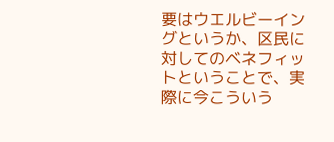要はウエルビーイングというか、区民に対してのベネフィットということで、実際に今こういう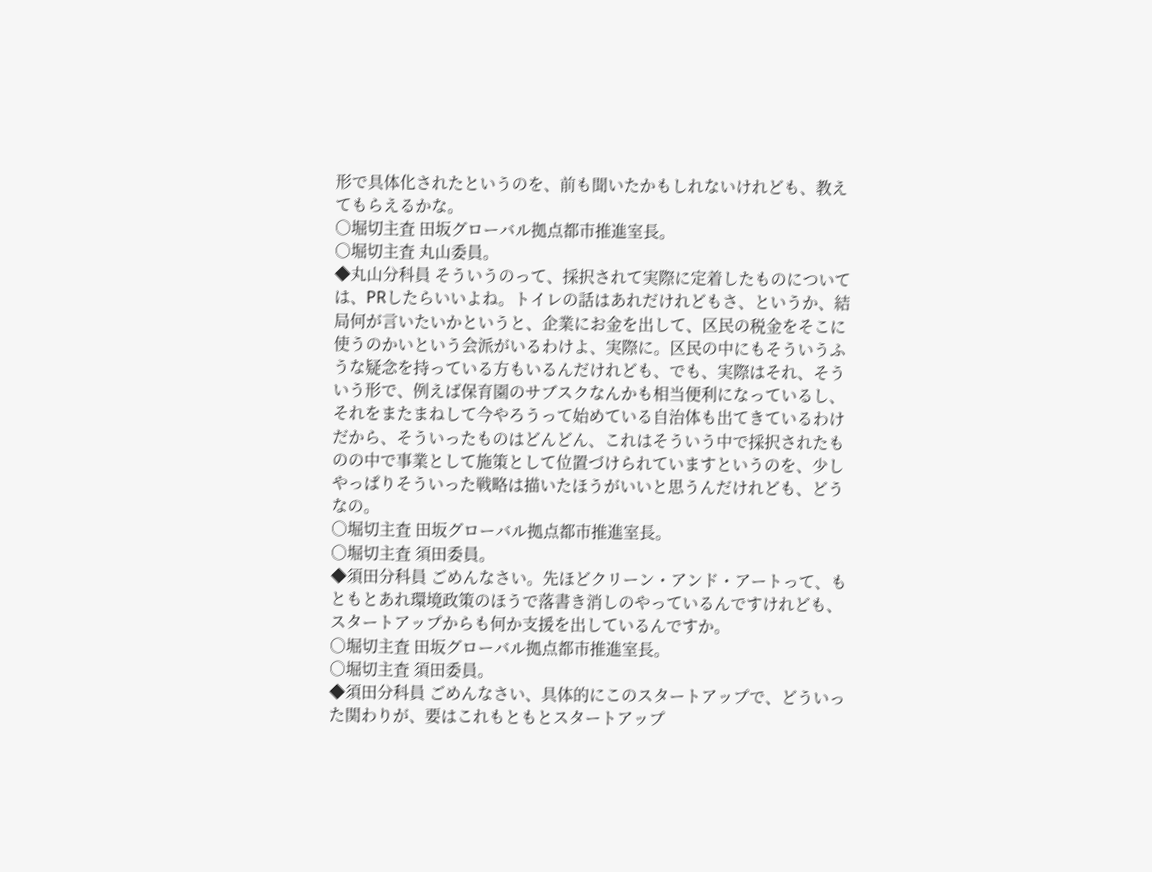形で具体化されたというのを、前も聞いたかもしれないけれども、教えてもらえるかな。
○堀切主査 田坂グローバル拠点都市推進室長。
○堀切主査 丸山委員。
◆丸山分科員 そういうのって、採択されて実際に定着したものについては、PRしたらいいよね。トイレの話はあれだけれどもさ、というか、結局何が言いたいかというと、企業にお金を出して、区民の税金をそこに使うのかいという会派がいるわけよ、実際に。区民の中にもそういうふうな疑念を持っている方もいるんだけれども、でも、実際はそれ、そういう形で、例えば保育園のサブスクなんかも相当便利になっているし、それをまたまねして今やろうって始めている自治体も出てきているわけだから、そういったものはどんどん、これはそういう中で採択されたものの中で事業として施策として位置づけられていますというのを、少しやっぱりそういった戦略は描いたほうがいいと思うんだけれども、どうなの。
○堀切主査 田坂グローバル拠点都市推進室長。
○堀切主査 須田委員。
◆須田分科員 ごめんなさい。先ほどクリーン・アンド・アートって、もともとあれ環境政策のほうで落書き消しのやっているんですけれども、スタートアップからも何か支援を出しているんですか。
○堀切主査 田坂グローバル拠点都市推進室長。
○堀切主査 須田委員。
◆須田分科員 ごめんなさい、具体的にこのスタートアップで、どういった関わりが、要はこれもともとスタートアップ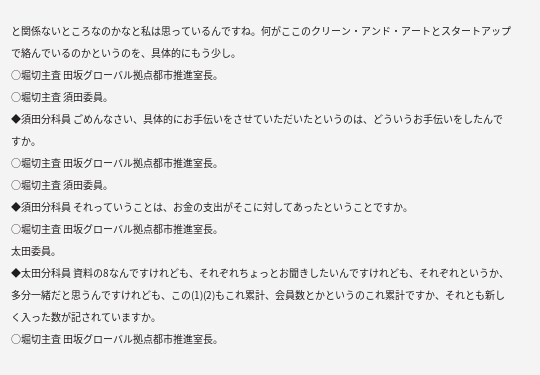と関係ないところなのかなと私は思っているんですね。何がここのクリーン・アンド・アートとスタートアップで絡んでいるのかというのを、具体的にもう少し。
○堀切主査 田坂グローバル拠点都市推進室長。
○堀切主査 須田委員。
◆須田分科員 ごめんなさい、具体的にお手伝いをさせていただいたというのは、どういうお手伝いをしたんですか。
○堀切主査 田坂グローバル拠点都市推進室長。
○堀切主査 須田委員。
◆須田分科員 それっていうことは、お金の支出がそこに対してあったということですか。
○堀切主査 田坂グローバル拠点都市推進室長。
太田委員。
◆太田分科員 資料の8なんですけれども、それぞれちょっとお聞きしたいんですけれども、それぞれというか、多分一緒だと思うんですけれども、この(1)(2)もこれ累計、会員数とかというのこれ累計ですか、それとも新しく入った数が記されていますか。
○堀切主査 田坂グローバル拠点都市推進室長。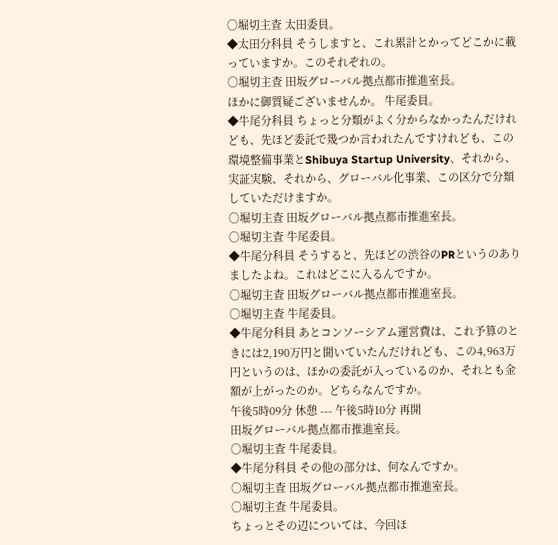○堀切主査 太田委員。
◆太田分科員 そうしますと、これ累計とかってどこかに載っていますか。このそれぞれの。
○堀切主査 田坂グローバル拠点都市推進室長。
ほかに御質疑ございませんか。 牛尾委員。
◆牛尾分科員 ちょっと分類がよく分からなかったんだけれども、先ほど委託で幾つか言われたんですけれども、この環境整備事業とShibuya Startup University、それから、実証実験、それから、グローバル化事業、この区分で分類していただけますか。
○堀切主査 田坂グローバル拠点都市推進室長。
○堀切主査 牛尾委員。
◆牛尾分科員 そうすると、先ほどの渋谷のPRというのありましたよね。これはどこに入るんですか。
○堀切主査 田坂グローバル拠点都市推進室長。
○堀切主査 牛尾委員。
◆牛尾分科員 あとコンソーシアム運営費は、これ予算のときには2,190万円と聞いていたんだけれども、この4,963万円というのは、ほかの委託が入っているのか、それとも金額が上がったのか。どちらなんですか。
午後5時09分 休憩 --- 午後5時10分 再開
田坂グローバル拠点都市推進室長。
○堀切主査 牛尾委員。
◆牛尾分科員 その他の部分は、何なんですか。
○堀切主査 田坂グローバル拠点都市推進室長。
○堀切主査 牛尾委員。
ちょっとその辺については、今回ほ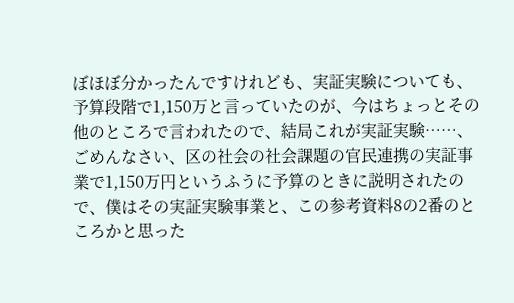ぼほぼ分かったんですけれども、実証実験についても、予算段階で1,150万と言っていたのが、今はちょっとその他のところで言われたので、結局これが実証実験……、ごめんなさい、区の社会の社会課題の官民連携の実証事業で1,150万円というふうに予算のときに説明されたので、僕はその実証実験事業と、この参考資料8の2番のところかと思った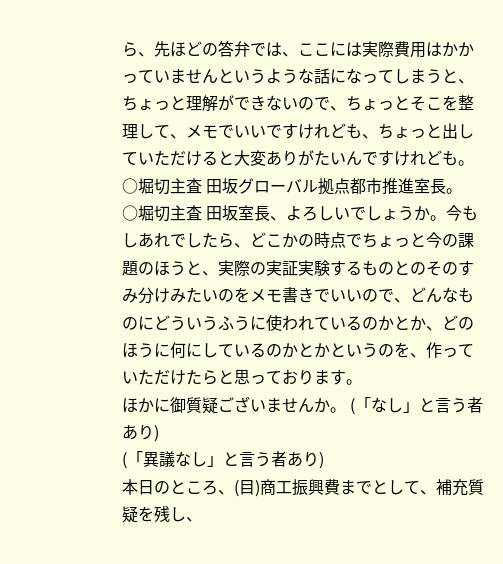ら、先ほどの答弁では、ここには実際費用はかかっていませんというような話になってしまうと、ちょっと理解ができないので、ちょっとそこを整理して、メモでいいですけれども、ちょっと出していただけると大変ありがたいんですけれども。
○堀切主査 田坂グローバル拠点都市推進室長。
○堀切主査 田坂室長、よろしいでしょうか。今もしあれでしたら、どこかの時点でちょっと今の課題のほうと、実際の実証実験するものとのそのすみ分けみたいのをメモ書きでいいので、どんなものにどういうふうに使われているのかとか、どのほうに何にしているのかとかというのを、作っていただけたらと思っております。
ほかに御質疑ございませんか。 (「なし」と言う者あり)
(「異議なし」と言う者あり)
本日のところ、(目)商工振興費までとして、補充質疑を残し、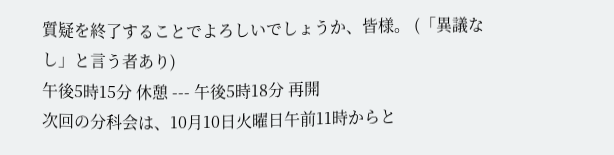質疑を終了することでよろしいでしょうか、皆様。 (「異議なし」と言う者あり)
午後5時15分 休憩 --- 午後5時18分 再開
次回の分科会は、10月10日火曜日午前11時からと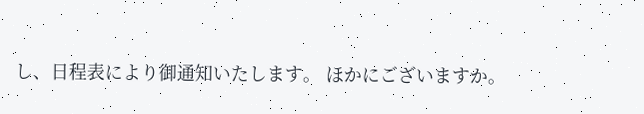し、日程表により御通知いたします。 ほかにございますか。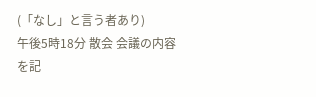(「なし」と言う者あり)
午後5時18分 散会 会議の内容を記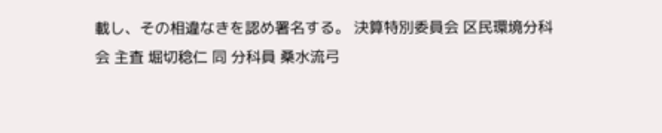載し、その相違なきを認め署名する。 決算特別委員会 区民環境分科会 主査 堀切稔仁 同 分科員 桑水流弓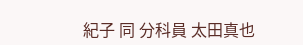紀子 同 分科員 太田真也